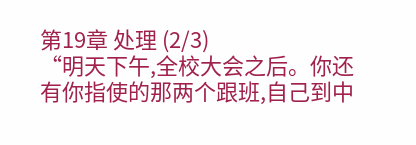第19章 处理 (2/3)
“明天下午,全校大会之后。你还有你指使的那两个跟班,自己到中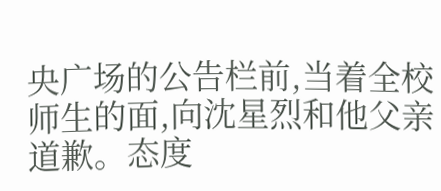央广场的公告栏前,当着全校师生的面,向沈星烈和他父亲道歉。态度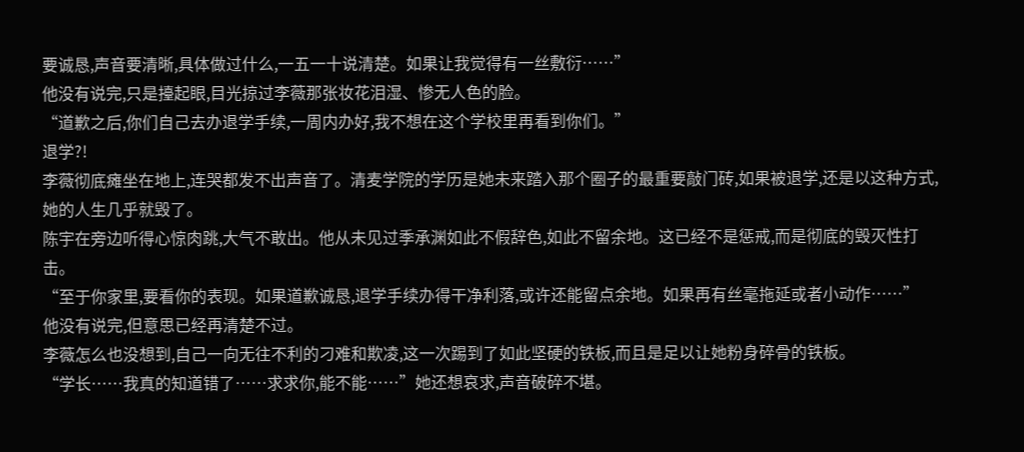要诚恳,声音要清晰,具体做过什么,一五一十说清楚。如果让我觉得有一丝敷衍……”
他没有说完,只是擡起眼,目光掠过李薇那张妆花泪湿、惨无人色的脸。
“道歉之后,你们自己去办退学手续,一周内办好,我不想在这个学校里再看到你们。”
退学?!
李薇彻底瘫坐在地上,连哭都发不出声音了。清麦学院的学历是她未来踏入那个圈子的最重要敲门砖,如果被退学,还是以这种方式,她的人生几乎就毁了。
陈宇在旁边听得心惊肉跳,大气不敢出。他从未见过季承渊如此不假辞色,如此不留余地。这已经不是惩戒,而是彻底的毁灭性打击。
“至于你家里,要看你的表现。如果道歉诚恳,退学手续办得干净利落,或许还能留点余地。如果再有丝毫拖延或者小动作……”
他没有说完,但意思已经再清楚不过。
李薇怎么也没想到,自己一向无往不利的刁难和欺凌,这一次踢到了如此坚硬的铁板,而且是足以让她粉身碎骨的铁板。
“学长……我真的知道错了……求求你,能不能……”她还想哀求,声音破碎不堪。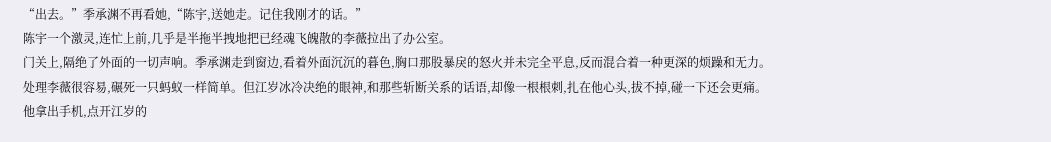“出去。”季承渊不再看她,“陈宇,送她走。记住我刚才的话。”
陈宇一个激灵,连忙上前,几乎是半拖半拽地把已经魂飞魄散的李薇拉出了办公室。
门关上,隔绝了外面的一切声响。季承渊走到窗边,看着外面沉沉的暮色,胸口那股暴戾的怒火并未完全平息,反而混合着一种更深的烦躁和无力。
处理李薇很容易,碾死一只蚂蚁一样简单。但江岁冰冷决绝的眼神,和那些斩断关系的话语,却像一根根刺,扎在他心头,拔不掉,碰一下还会更痛。
他拿出手机,点开江岁的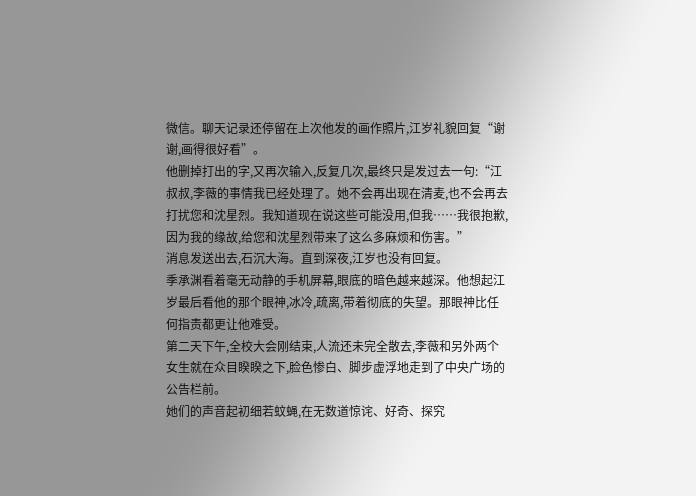微信。聊天记录还停留在上次他发的画作照片,江岁礼貌回复“谢谢,画得很好看”。
他删掉打出的字,又再次输入,反复几次,最终只是发过去一句:“江叔叔,李薇的事情我已经处理了。她不会再出现在清麦,也不会再去打扰您和沈星烈。我知道现在说这些可能没用,但我……我很抱歉,因为我的缘故,给您和沈星烈带来了这么多麻烦和伤害。”
消息发送出去,石沉大海。直到深夜,江岁也没有回复。
季承渊看着毫无动静的手机屏幕,眼底的暗色越来越深。他想起江岁最后看他的那个眼神,冰冷,疏离,带着彻底的失望。那眼神比任何指责都更让他难受。
第二天下午,全校大会刚结束,人流还未完全散去,李薇和另外两个女生就在众目睽睽之下,脸色惨白、脚步虚浮地走到了中央广场的公告栏前。
她们的声音起初细若蚊蝇,在无数道惊诧、好奇、探究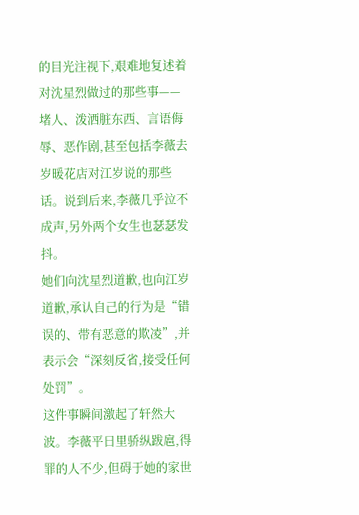的目光注视下,艰难地复述着对沈星烈做过的那些事——堵人、泼洒脏东西、言语侮辱、恶作剧,甚至包括李薇去岁暖花店对江岁说的那些话。说到后来,李薇几乎泣不成声,另外两个女生也瑟瑟发抖。
她们向沈星烈道歉,也向江岁道歉,承认自己的行为是“错误的、带有恶意的欺凌”,并表示会“深刻反省,接受任何处罚”。
这件事瞬间激起了轩然大波。李薇平日里骄纵跋扈,得罪的人不少,但碍于她的家世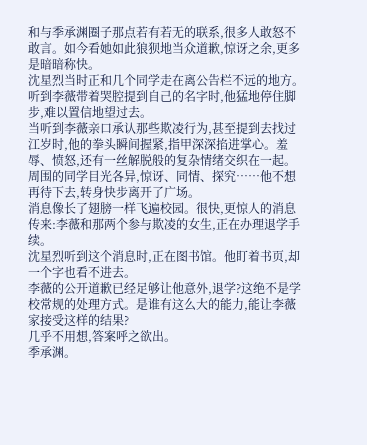和与季承渊圈子那点若有若无的联系,很多人敢怒不敢言。如今看她如此狼狈地当众道歉,惊讶之余,更多是暗暗称快。
沈星烈当时正和几个同学走在离公告栏不远的地方。听到李薇带着哭腔提到自己的名字时,他猛地停住脚步,难以置信地望过去。
当听到李薇亲口承认那些欺凌行为,甚至提到去找过江岁时,他的拳头瞬间握紧,指甲深深掐进掌心。羞辱、愤怒,还有一丝解脱般的复杂情绪交织在一起。周围的同学目光各异,惊讶、同情、探究……他不想再待下去,转身快步离开了广场。
消息像长了翅膀一样飞遍校园。很快,更惊人的消息传来:李薇和那两个参与欺凌的女生,正在办理退学手续。
沈星烈听到这个消息时,正在图书馆。他盯着书页,却一个字也看不进去。
李薇的公开道歉已经足够让他意外,退学?这绝不是学校常规的处理方式。是谁有这么大的能力,能让李薇家接受这样的结果?
几乎不用想,答案呼之欲出。
季承渊。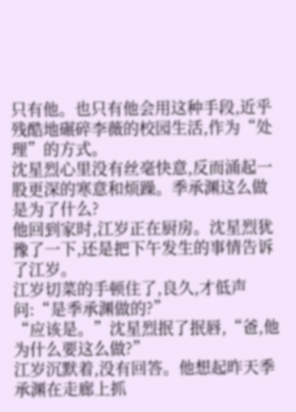只有他。也只有他会用这种手段,近乎残酷地碾碎李薇的校园生活,作为“处理”的方式。
沈星烈心里没有丝毫快意,反而涌起一股更深的寒意和烦躁。季承渊这么做是为了什么?
他回到家时,江岁正在厨房。沈星烈犹豫了一下,还是把下午发生的事情告诉了江岁。
江岁切菜的手顿住了,良久,才低声问:“是季承渊做的?”
“应该是。”沈星烈抿了抿唇,“爸,他为什么要这么做?”
江岁沉默着,没有回答。他想起昨天季承渊在走廊上抓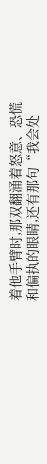着他手臂时,那双翻涌着怒意、恐慌和偏执的眼睛,还有那句“我会处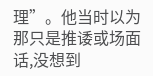理”。他当时以为那只是推诿或场面话,没想到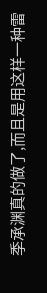季承渊真的做了,而且是用这样一种雷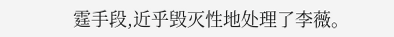霆手段,近乎毁灭性地处理了李薇。